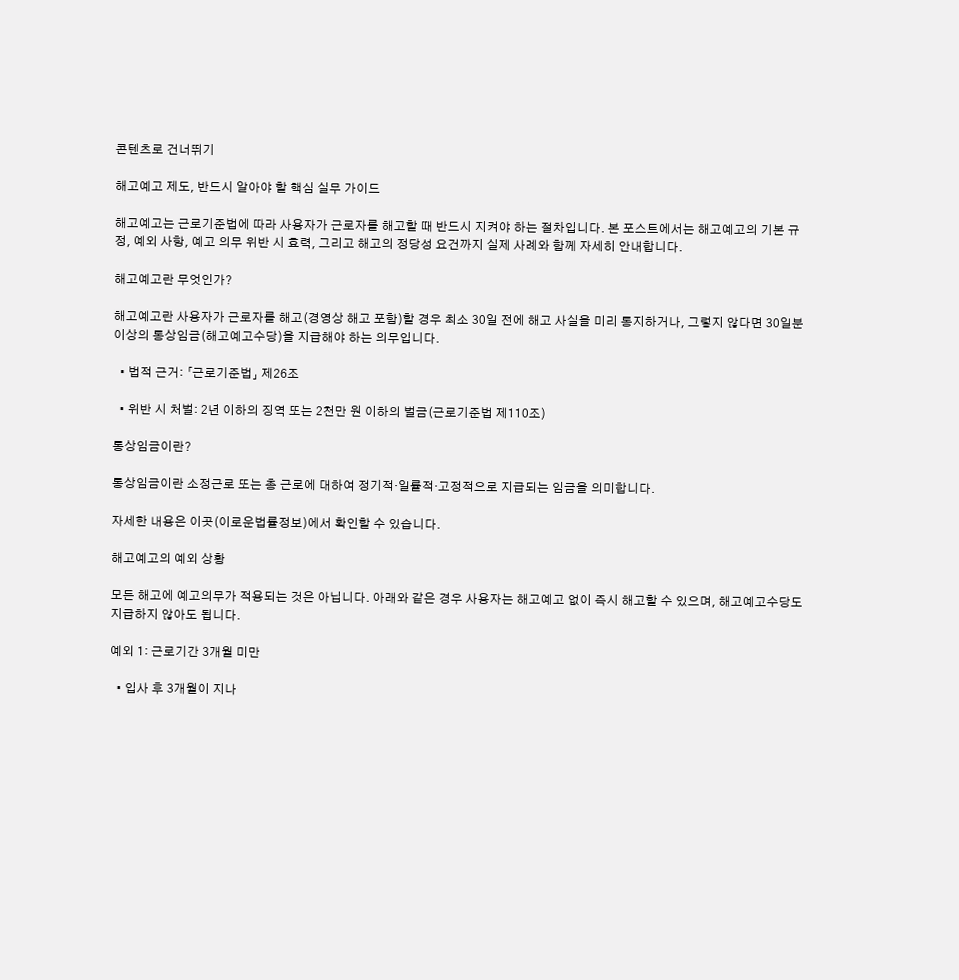콘텐츠로 건너뛰기

해고예고 제도, 반드시 알아야 할 핵심 실무 가이드

해고예고는 근로기준법에 따라 사용자가 근로자를 해고할 때 반드시 지켜야 하는 절차입니다. 본 포스트에서는 해고예고의 기본 규정, 예외 사항, 예고 의무 위반 시 효력, 그리고 해고의 정당성 요건까지 실제 사례와 함께 자세히 안내합니다.

해고예고란 무엇인가?

해고예고란 사용자가 근로자를 해고(경영상 해고 포함)할 경우 최소 30일 전에 해고 사실을 미리 통지하거나, 그렇지 않다면 30일분 이상의 통상임금(해고예고수당)을 지급해야 하는 의무입니다.

  • 법적 근거: 「근로기준법」 제26조

  • 위반 시 처벌: 2년 이하의 징역 또는 2천만 원 이하의 벌금(근로기준법 제110조)

통상임금이란?

통상임금이란 소정근로 또는 총 근로에 대하여 정기적·일률적·고정적으로 지급되는 임금을 의미합니다.

자세한 내용은 이곳(이로운법률정보)에서 확인할 수 있습니다.

해고예고의 예외 상황

모든 해고에 예고의무가 적용되는 것은 아닙니다. 아래와 같은 경우 사용자는 해고예고 없이 즉시 해고할 수 있으며, 해고예고수당도 지급하지 않아도 됩니다.

예외 1: 근로기간 3개월 미만

  • 입사 후 3개월이 지나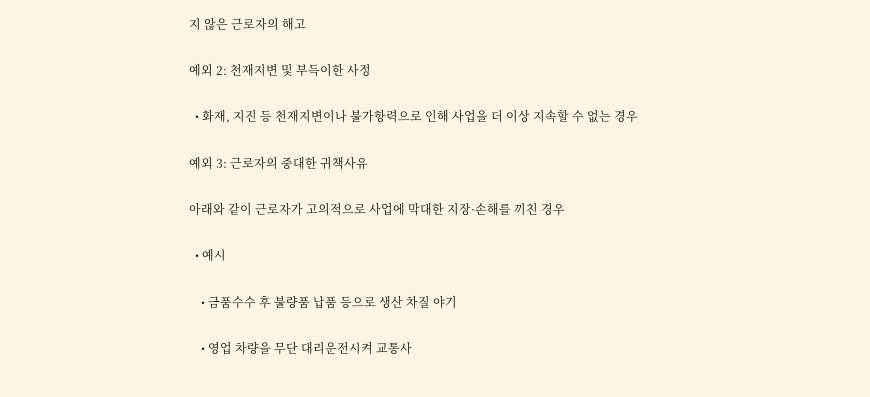지 않은 근로자의 해고

예외 2: 천재지변 및 부득이한 사정

  • 화재, 지진 등 천재지변이나 불가항력으로 인해 사업을 더 이상 지속할 수 없는 경우

예외 3: 근로자의 중대한 귀책사유

아래와 같이 근로자가 고의적으로 사업에 막대한 지장·손해를 끼친 경우

  • 예시

    • 금품수수 후 불량품 납품 등으로 생산 차질 야기

    • 영업 차량을 무단 대리운전시켜 교통사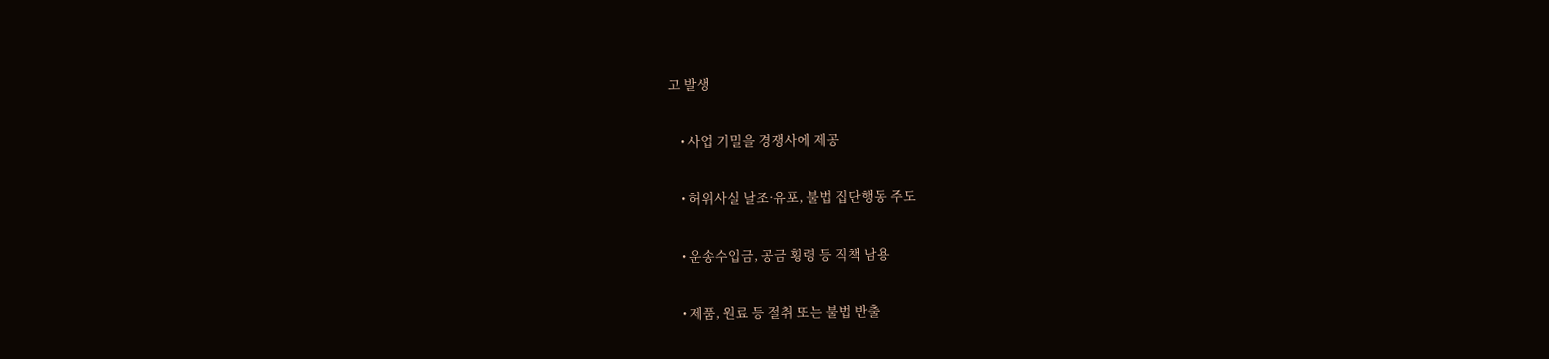고 발생

    • 사업 기밀을 경쟁사에 제공

    • 허위사실 날조·유포, 불법 집단행동 주도

    • 운송수입금, 공금 횡령 등 직책 남용

    • 제품, 원료 등 절취 또는 불법 반출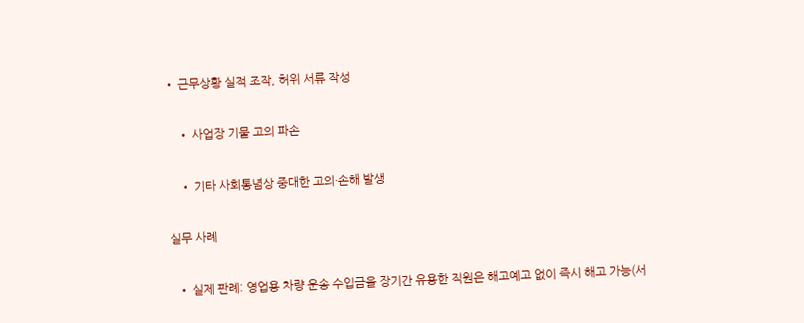• 근무상황 실적 조작, 허위 서류 작성

    • 사업장 기물 고의 파손

    • 기타 사회통념상 중대한 고의·손해 발생

실무 사례

  • 실제 판례: 영업용 차량 운송 수입금을 장기간 유용한 직원은 해고예고 없이 즉시 해고 가능(서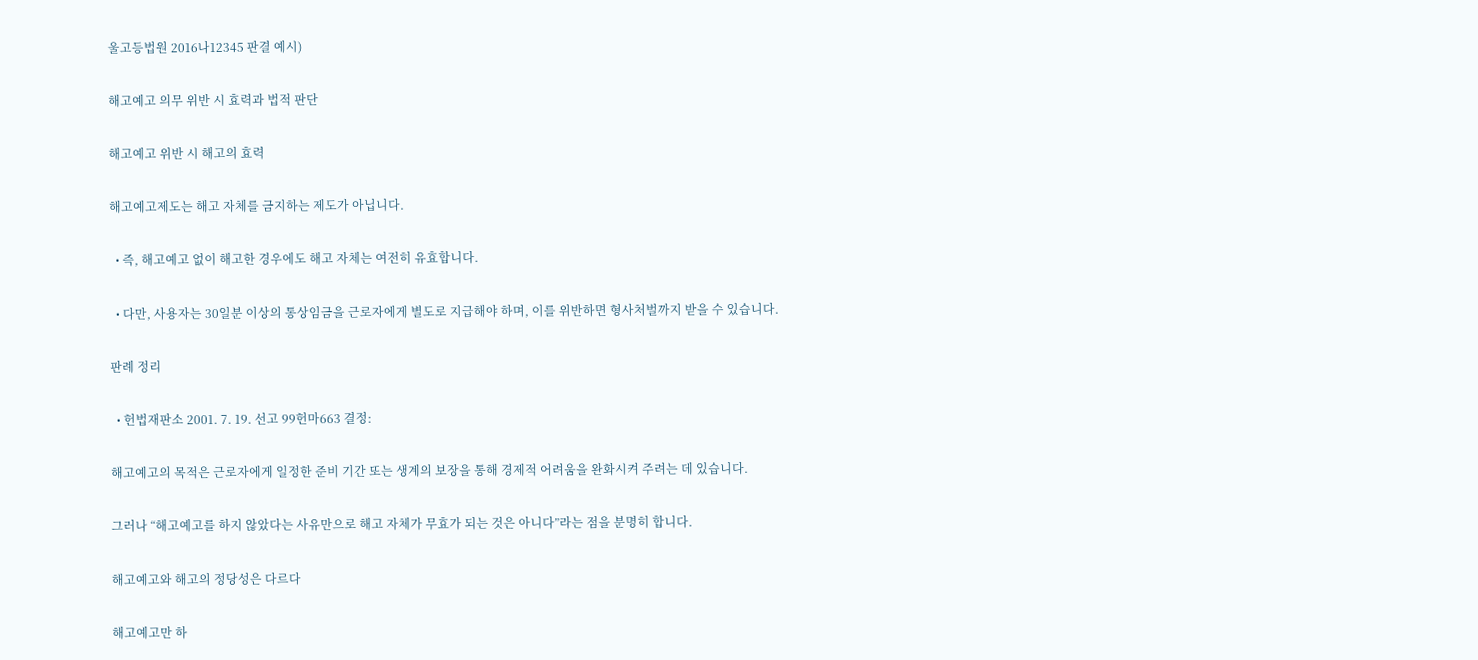울고등법원 2016나12345 판결 예시)

해고예고 의무 위반 시 효력과 법적 판단

해고예고 위반 시 해고의 효력

해고예고제도는 해고 자체를 금지하는 제도가 아닙니다.

  • 즉, 해고예고 없이 해고한 경우에도 해고 자체는 여전히 유효합니다.

  • 다만, 사용자는 30일분 이상의 통상임금을 근로자에게 별도로 지급해야 하며, 이를 위반하면 형사처벌까지 받을 수 있습니다.

판례 정리

  • 헌법재판소 2001. 7. 19. 선고 99헌마663 결정:

해고예고의 목적은 근로자에게 일정한 준비 기간 또는 생계의 보장을 통해 경제적 어려움을 완화시켜 주려는 데 있습니다.

그러나 “해고예고를 하지 않았다는 사유만으로 해고 자체가 무효가 되는 것은 아니다”라는 점을 분명히 합니다.

해고예고와 해고의 정당성은 다르다

해고예고만 하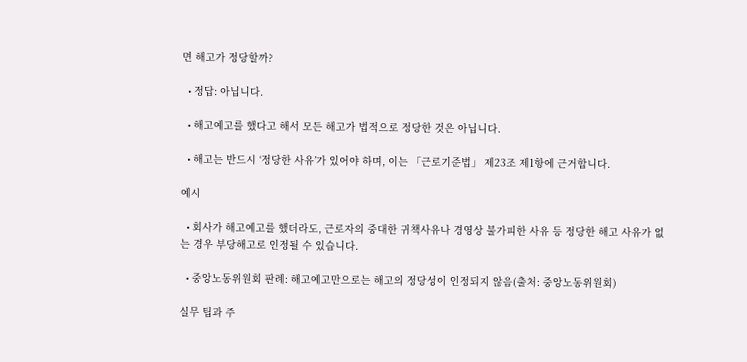면 해고가 정당할까?

  • 정답: 아닙니다.

  • 해고예고를 했다고 해서 모든 해고가 법적으로 정당한 것은 아닙니다.

  • 해고는 반드시 ‘정당한 사유’가 있어야 하며, 이는 「근로기준법」 제23조 제1항에 근거합니다.

예시

  • 회사가 해고예고를 했더라도, 근로자의 중대한 귀책사유나 경영상 불가피한 사유 등 정당한 해고 사유가 없는 경우 부당해고로 인정될 수 있습니다.

  • 중앙노동위원회 판례: 해고예고만으로는 해고의 정당성이 인정되지 않음(출처: 중앙노동위원회)

실무 팁과 주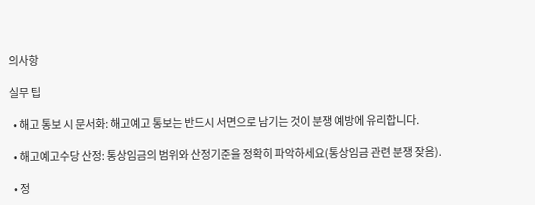의사항

실무 팁

  • 해고 통보 시 문서화: 해고예고 통보는 반드시 서면으로 남기는 것이 분쟁 예방에 유리합니다.

  • 해고예고수당 산정: 통상임금의 범위와 산정기준을 정확히 파악하세요(통상임금 관련 분쟁 잦음).

  • 정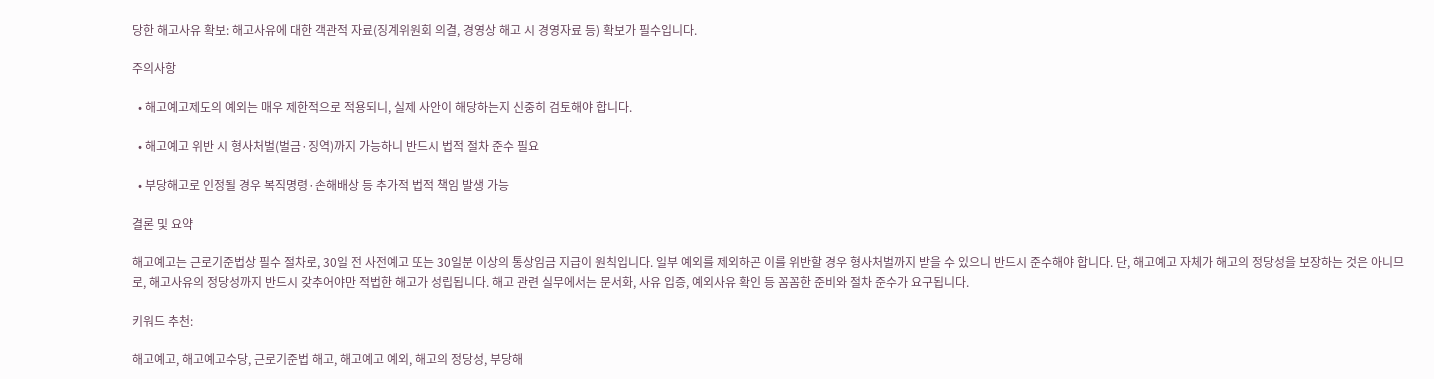당한 해고사유 확보: 해고사유에 대한 객관적 자료(징계위원회 의결, 경영상 해고 시 경영자료 등) 확보가 필수입니다.

주의사항

  • 해고예고제도의 예외는 매우 제한적으로 적용되니, 실제 사안이 해당하는지 신중히 검토해야 합니다.

  • 해고예고 위반 시 형사처벌(벌금·징역)까지 가능하니 반드시 법적 절차 준수 필요

  • 부당해고로 인정될 경우 복직명령·손해배상 등 추가적 법적 책임 발생 가능

결론 및 요약

해고예고는 근로기준법상 필수 절차로, 30일 전 사전예고 또는 30일분 이상의 통상임금 지급이 원칙입니다. 일부 예외를 제외하곤 이를 위반할 경우 형사처벌까지 받을 수 있으니 반드시 준수해야 합니다. 단, 해고예고 자체가 해고의 정당성을 보장하는 것은 아니므로, 해고사유의 정당성까지 반드시 갖추어야만 적법한 해고가 성립됩니다. 해고 관련 실무에서는 문서화, 사유 입증, 예외사유 확인 등 꼼꼼한 준비와 절차 준수가 요구됩니다.

키워드 추천:

해고예고, 해고예고수당, 근로기준법 해고, 해고예고 예외, 해고의 정당성, 부당해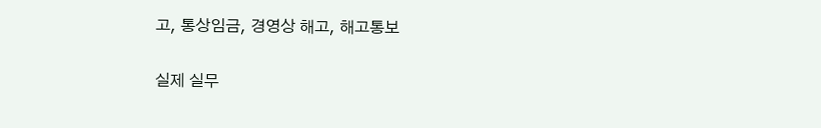고, 통상임금, 경영상 해고, 해고통보

실제 실무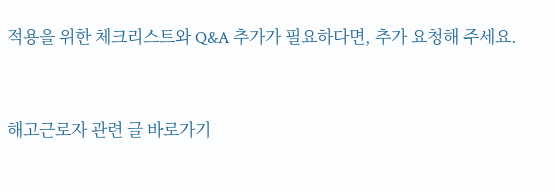적용을 위한 체크리스트와 Q&A 추가가 필요하다면, 추가 요청해 주세요.


해고근로자 관련 글 바로가기